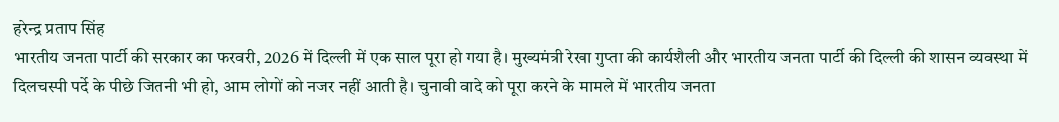हरेन्द्र प्रताप सिंह
भारतीय जनता पार्टी की सरकार का फरवरी, 2026 में दिल्ली में एक साल पूरा हो गया है। मुख्यमंत्री रेखा गुप्ता की कार्यशैली और भारतीय जनता पार्टी की दिल्ली की शासन व्यवस्था में दिलचस्पी पर्दे के पीछे जितनी भी हो, आम लोगों को नजर नहीं आती है। चुनावी वादे को पूरा करने के मामले में भारतीय जनता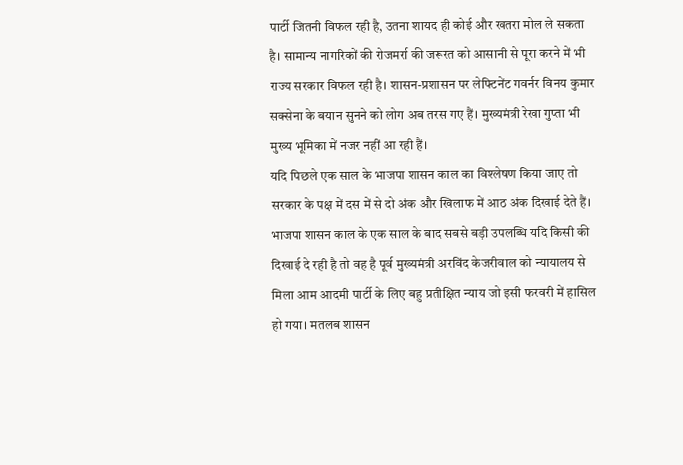पार्टी जितनी विफल रही है, उतना शायद ही कोई और खतरा मोल ले सकता है। सामान्य नागरिकों की रोजमर्रा की जरूरत को आसानी से पूरा करने में भी राज्य सरकार विफल रही है। शासन-प्रशासन पर लेफ्टिनेंट गवर्नर विनय कुमार सक्सेना के बयान सुनने को लोग अब तरस गए हैं। मुख्यमंत्री रेखा गुप्ता भी मुख्य भूमिका में नजर नहीं आ रही हैं।
यदि पिछले एक साल के भाजपा शासन काल का विश्लेषण किया जाए तो सरकार के पक्ष में दस में से दो अंक और खिलाफ में आठ अंक दिखाई देते हैं। भाजपा शासन काल के एक साल के बाद सबसे बड़ी उपलब्धि यदि किसी की दिखाई दे रही है तो वह है पूर्व मुख्यमंत्री अरविंद केजरीवाल को न्यायालय से मिला आम आदमी पार्टी के लिए बहु प्रतीक्षित न्याय जो इसी फरवरी में हासिल हो गया। मतलब शासन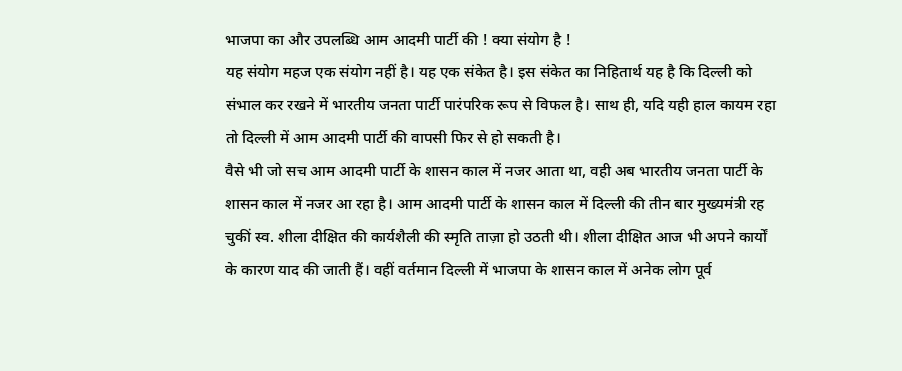भाजपा का और उपलब्धि आम आदमी पार्टी की ! क्या संयोग है !
यह संयोग महज एक संयोग नहीं है। यह एक संकेत है। इस संकेत का निहितार्थ यह है कि दिल्ली को संभाल कर रखने में भारतीय जनता पार्टी पारंपरिक रूप से विफल है। साथ ही, यदि यही हाल कायम रहा तो दिल्ली में आम आदमी पार्टी की वापसी फिर से हो सकती है।
वैसे भी जो सच आम आदमी पार्टी के शासन काल में नजर आता था, वही अब भारतीय जनता पार्टी के शासन काल में नजर आ रहा है। आम आदमी पार्टी के शासन काल में दिल्ली की तीन बार मुख्यमंत्री रह चुकीं स्व. शीला दीक्षित की कार्यशैली की स्मृति ताज़ा हो उठती थी। शीला दीक्षित आज भी अपने कार्यों के कारण याद की जाती हैं। वहीं वर्तमान दिल्ली में भाजपा के शासन काल में अनेक लोग पूर्व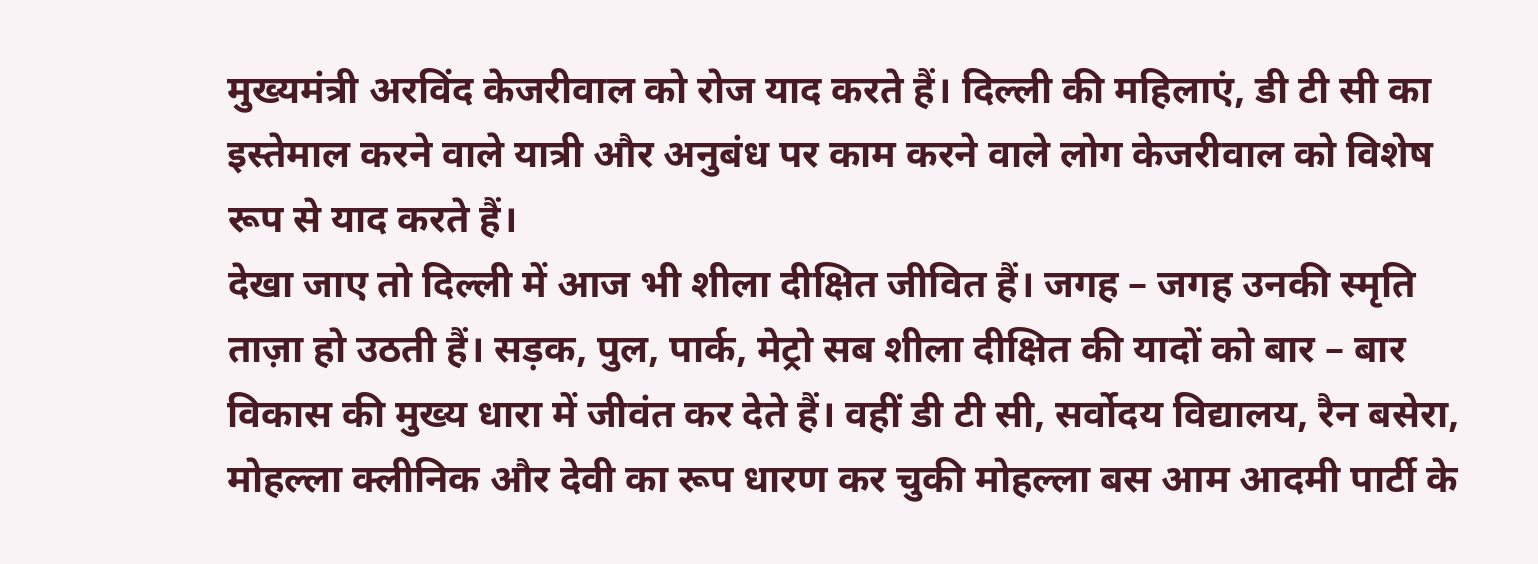मुख्यमंत्री अरविंद केजरीवाल को रोज याद करते हैं। दिल्ली की महिलाएं, डी टी सी का इस्तेमाल करने वाले यात्री और अनुबंध पर काम करने वाले लोग केजरीवाल को विशेष रूप से याद करते हैं।
देखा जाए तो दिल्ली में आज भी शीला दीक्षित जीवित हैं। जगह – जगह उनकी स्मृति ताज़ा हो उठती हैं। सड़क, पुल, पार्क, मेट्रो सब शीला दीक्षित की यादों को बार – बार विकास की मुख्य धारा में जीवंत कर देते हैं। वहीं डी टी सी, सर्वोदय विद्यालय, रैन बसेरा, मोहल्ला क्लीनिक और देवी का रूप धारण कर चुकी मोहल्ला बस आम आदमी पार्टी के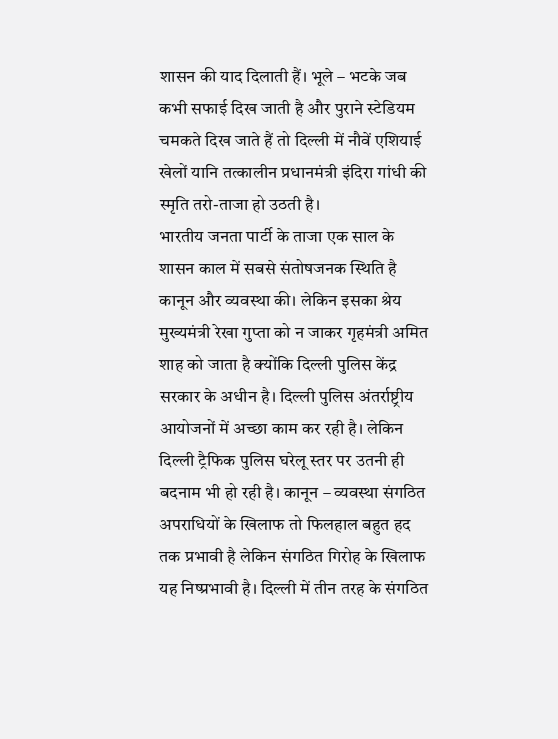शासन की याद दिलाती हैं। भूले – भटके जब कभी सफाई दिख जाती है और पुराने स्टेडियम चमकते दिख जाते हैं तो दिल्ली में नौवें एशियाई खेलों यानि तत्कालीन प्रधानमंत्री इंदिरा गांधी की स्मृति तरो-ताजा हो उठती है।
भारतीय जनता पार्टी के ताजा एक साल के शासन काल में सबसे संतोषजनक स्थिति है कानून और व्यवस्था की। लेकिन इसका श्रेय मुख्यमंत्री रेखा गुप्ता को न जाकर गृहमंत्री अमित शाह को जाता है क्योंकि दिल्ली पुलिस केंद्र सरकार के अधीन है। दिल्ली पुलिस अंतर्राष्ट्रीय आयोजनों में अच्छा काम कर रही है। लेकिन दिल्ली ट्रैफिक पुलिस घरेलू स्तर पर उतनी ही बदनाम भी हो रही है। कानून – व्यवस्था संगठित अपराधियों के खिलाफ तो फिलहाल बहुत हद तक प्रभावी है लेकिन संगठित गिरोह के खिलाफ यह निष्प्रभावी है। दिल्ली में तीन तरह के संगठित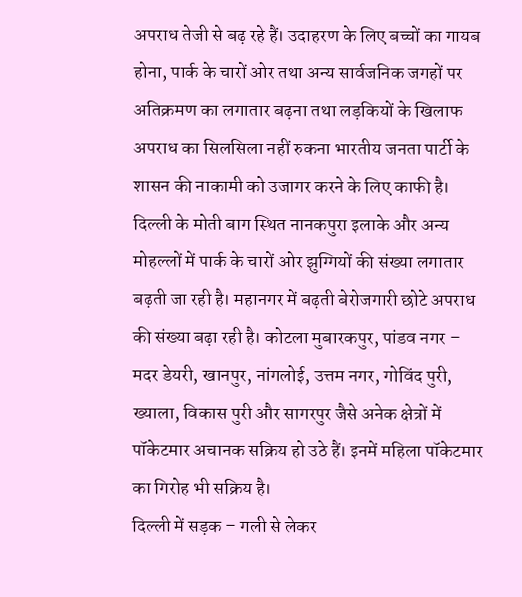अपराध तेजी से बढ़ रहे हैं। उदाहरण के लिए बच्चों का गायब होना, पार्क के चारों ओर तथा अन्य सार्वजनिक जगहों पर अतिक्रमण का लगातार बढ़ना तथा लड़कियों के खिलाफ अपराध का सिलसिला नहीं रुकना भारतीय जनता पार्टी के शासन की नाकामी को उजागर करने के लिए काफी है।
दिल्ली के मोती बाग स्थित नानकपुरा इलाके और अन्य मोहल्लों में पार्क के चारों ओर झुग्गियों की संख्या लगातार बढ़ती जा रही है। महानगर में बढ़ती बेरोजगारी छोटे अपराध की संख्या बढ़ा रही है। कोटला मुबारकपुर, पांडव नगर – मदर डेयरी, खानपुर, नांगलोई, उत्तम नगर, गोविंद पुरी, ख्याला, विकास पुरी और सागरपुर जैसे अनेक क्षेत्रों में पॉकेटमार अचानक सक्रिय हो उठे हैं। इनमें महिला पॉकेटमार का गिरोह भी सक्रिय है।
दिल्ली में सड़क – गली से लेकर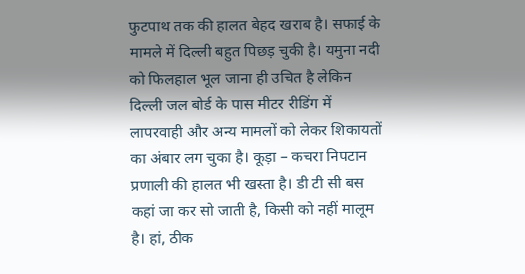फुटपाथ तक की हालत बेहद खराब है। सफाई के मामले में दिल्ली बहुत पिछड़ चुकी है। यमुना नदी को फिलहाल भूल जाना ही उचित है लेकिन दिल्ली जल बोर्ड के पास मीटर रीडिंग में लापरवाही और अन्य मामलों को लेकर शिकायतों का अंबार लग चुका है। कूड़ा – कचरा निपटान प्रणाली की हालत भी खस्ता है। डी टी सी बस कहां जा कर सो जाती है, किसी को नहीं मालूम है। हां, ठीक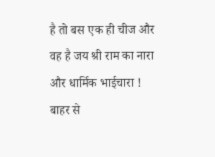है तो बस एक ही चीज और वह है जय श्री राम का नारा और धार्मिक भाईचारा ! बाहर से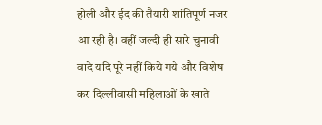होली और ईद की तैयारी शांतिपूर्ण नजर आ रही है। वहीं जल्दी ही सारे चुनावी वादे यदि पूरे नहीं किये गये और विशेष कर दिल्लीवासी महिलाओं के खाते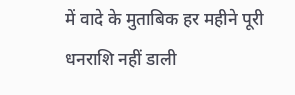में वादे के मुताबिक हर महीने पूरी धनराशि नहीं डाली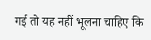गई तो यह नहीं भूलना चाहिए कि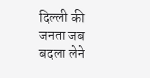दिल्ली की जनता जब बदला लेने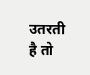उतरती है तो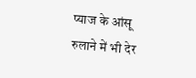प्याज के आंसू रुलाने में भी देर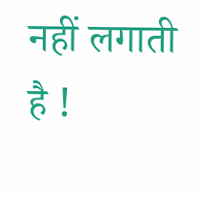नहीं लगाती है !